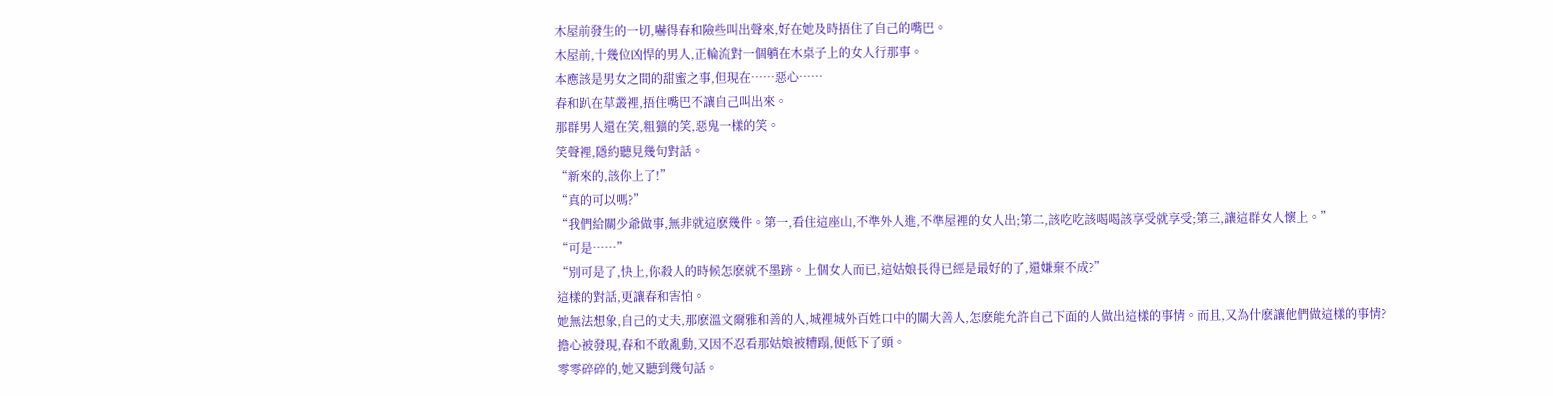木屋前發生的一切,嚇得春和險些叫出聲來,好在她及時捂住了自己的嘴巴。
木屋前,十幾位凶悍的男人,正輪流對一個躺在木桌子上的女人行那事。
本應該是男女之間的甜蜜之事,但現在……惡心……
春和趴在草叢裡,捂住嘴巴不讓自己叫出來。
那群男人還在笑,粗獷的笑,惡鬼一樣的笑。
笑聲裡,隱約聽見幾句對話。
“新來的,該你上了!”
“真的可以嗎?”
“我們給關少爺做事,無非就這麽幾件。第一,看住這座山,不準外人進,不準屋裡的女人出;第二,該吃吃該喝喝該享受就享受;第三,讓這群女人懷上。”
“可是……”
“別可是了,快上,你殺人的時候怎麽就不墨跡。上個女人而已,這姑娘長得已經是最好的了,還嫌棄不成?”
這樣的對話,更讓春和害怕。
她無法想象,自己的丈夫,那麽溫文爾雅和善的人,城裡城外百姓口中的關大善人,怎麽能允許自己下面的人做出這樣的事情。而且,又為什麽讓他們做這樣的事情?
擔心被發現,春和不敢亂動,又因不忍看那姑娘被糟蹋,便低下了頭。
零零碎碎的,她又聽到幾句話。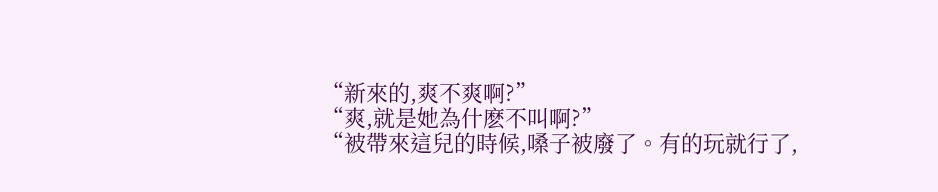“新來的,爽不爽啊?”
“爽,就是她為什麽不叫啊?”
“被帶來這兒的時候,嗓子被廢了。有的玩就行了,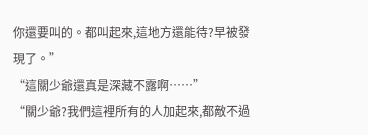你還要叫的。都叫起來,這地方還能待?早被發現了。”
“這關少爺還真是深藏不露啊……”
“關少爺?我們這裡所有的人加起來,都敵不過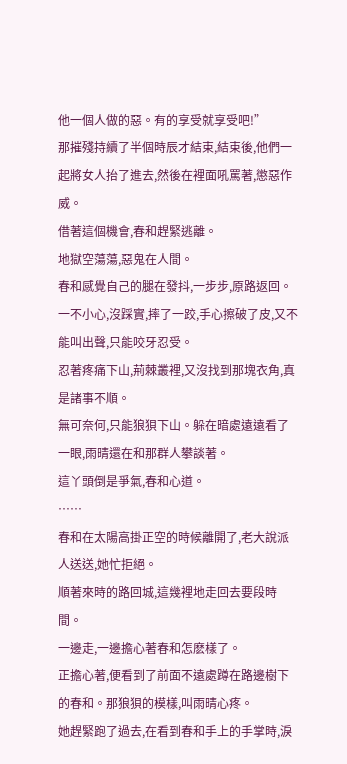他一個人做的惡。有的享受就享受吧!”
那摧殘持續了半個時辰才結束,結束後,他們一起將女人抬了進去,然後在裡面吼罵著,懲惡作威。
借著這個機會,春和趕緊逃離。
地獄空蕩蕩,惡鬼在人間。
春和感覺自己的腿在發抖,一步步,原路返回。
一不小心,沒踩實,摔了一跤,手心擦破了皮,又不能叫出聲,只能咬牙忍受。
忍著疼痛下山,荊棘叢裡,又沒找到那塊衣角,真是諸事不順。
無可奈何,只能狼狽下山。躲在暗處遠遠看了一眼,雨晴還在和那群人攀談著。
這丫頭倒是爭氣,春和心道。
……
春和在太陽高掛正空的時候離開了,老大說派人送送,她忙拒絕。
順著來時的路回城,這幾裡地走回去要段時間。
一邊走,一邊擔心著春和怎麽樣了。
正擔心著,便看到了前面不遠處蹲在路邊樹下的春和。那狼狽的模樣,叫雨晴心疼。
她趕緊跑了過去,在看到春和手上的手掌時,淚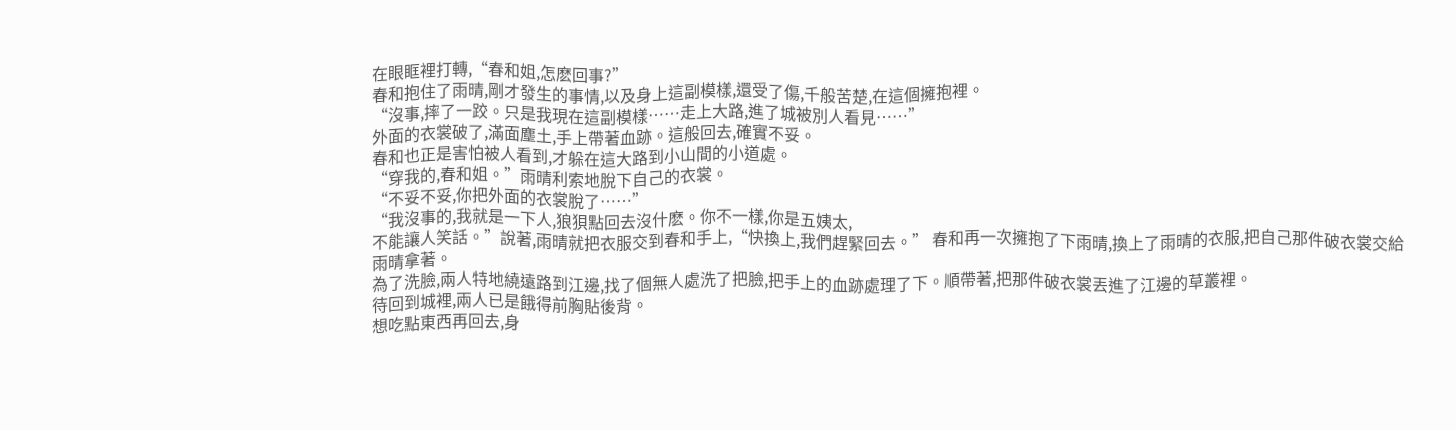在眼眶裡打轉,“春和姐,怎麽回事?”
春和抱住了雨晴,剛才發生的事情,以及身上這副模樣,還受了傷,千般苦楚,在這個擁抱裡。
“沒事,摔了一跤。只是我現在這副模樣……走上大路,進了城被別人看見……”
外面的衣裳破了,滿面塵土,手上帶著血跡。這般回去,確實不妥。
春和也正是害怕被人看到,才躲在這大路到小山間的小道處。
“穿我的,春和姐。”雨晴利索地脫下自己的衣裳。
“不妥不妥,你把外面的衣裳脫了……”
“我沒事的,我就是一下人,狼狽點回去沒什麽。你不一樣,你是五姨太,
不能讓人笑話。”說著,雨晴就把衣服交到春和手上,“快換上,我們趕緊回去。” 春和再一次擁抱了下雨晴,換上了雨晴的衣服,把自己那件破衣裳交給雨晴拿著。
為了洗臉,兩人特地繞遠路到江邊,找了個無人處洗了把臉,把手上的血跡處理了下。順帶著,把那件破衣裳丟進了江邊的草叢裡。
待回到城裡,兩人已是餓得前胸貼後背。
想吃點東西再回去,身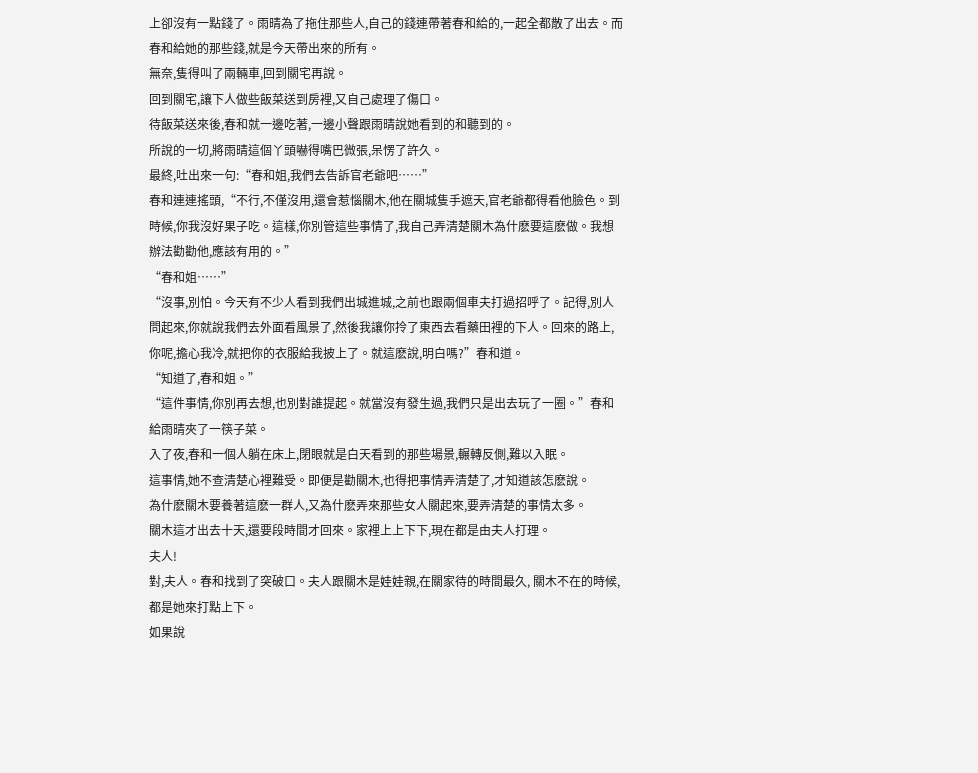上卻沒有一點錢了。雨晴為了拖住那些人,自己的錢連帶著春和給的,一起全都散了出去。而春和給她的那些錢,就是今天帶出來的所有。
無奈,隻得叫了兩輛車,回到關宅再說。
回到關宅,讓下人做些飯菜送到房裡,又自己處理了傷口。
待飯菜送來後,春和就一邊吃著,一邊小聲跟雨晴說她看到的和聽到的。
所說的一切,將雨晴這個丫頭嚇得嘴巴微張,呆愣了許久。
最終,吐出來一句:“春和姐,我們去告訴官老爺吧……”
春和連連搖頭,“不行,不僅沒用,還會惹惱關木,他在關城隻手遮天,官老爺都得看他臉色。到時候,你我沒好果子吃。這樣,你別管這些事情了,我自己弄清楚關木為什麽要這麽做。我想辦法勸勸他,應該有用的。”
“春和姐……”
“沒事,別怕。今天有不少人看到我們出城進城,之前也跟兩個車夫打過招呼了。記得,別人問起來,你就說我們去外面看風景了,然後我讓你拎了東西去看藥田裡的下人。回來的路上,你呢,擔心我冷,就把你的衣服給我披上了。就這麽說,明白嗎?”春和道。
“知道了,春和姐。”
“這件事情,你別再去想,也別對誰提起。就當沒有發生過,我們只是出去玩了一圈。”春和給雨晴夾了一筷子菜。
入了夜,春和一個人躺在床上,閉眼就是白天看到的那些場景,輾轉反側,難以入眠。
這事情,她不查清楚心裡難受。即便是勸關木,也得把事情弄清楚了,才知道該怎麽說。
為什麽關木要養著這麽一群人,又為什麽弄來那些女人關起來,要弄清楚的事情太多。
關木這才出去十天,還要段時間才回來。家裡上上下下,現在都是由夫人打理。
夫人!
對,夫人。春和找到了突破口。夫人跟關木是娃娃親,在關家待的時間最久, 關木不在的時候,都是她來打點上下。
如果說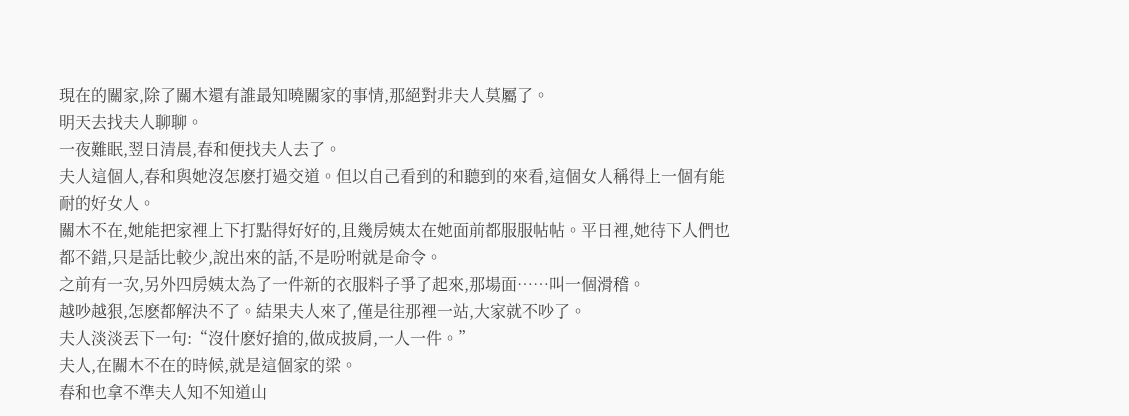現在的關家,除了關木還有誰最知曉關家的事情,那絕對非夫人莫屬了。
明天去找夫人聊聊。
一夜難眠,翌日清晨,春和便找夫人去了。
夫人這個人,春和與她沒怎麽打過交道。但以自己看到的和聽到的來看,這個女人稱得上一個有能耐的好女人。
關木不在,她能把家裡上下打點得好好的,且幾房姨太在她面前都服服帖帖。平日裡,她待下人們也都不錯,只是話比較少,說出來的話,不是吩咐就是命令。
之前有一次,另外四房姨太為了一件新的衣服料子爭了起來,那場面……叫一個滑稽。
越吵越狠,怎麽都解決不了。結果夫人來了,僅是往那裡一站,大家就不吵了。
夫人淡淡丟下一句:“沒什麽好搶的,做成披肩,一人一件。”
夫人,在關木不在的時候,就是這個家的梁。
春和也拿不準夫人知不知道山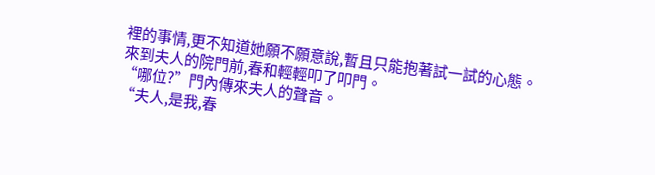裡的事情,更不知道她願不願意說,暫且只能抱著試一試的心態。
來到夫人的院門前,春和輕輕叩了叩門。
“哪位?”門內傳來夫人的聲音。
“夫人,是我,春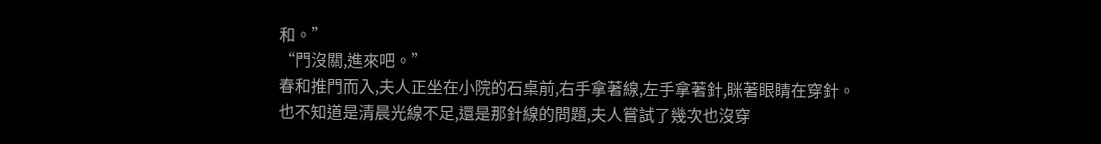和。”
“門沒關,進來吧。”
春和推門而入,夫人正坐在小院的石桌前,右手拿著線,左手拿著針,眯著眼睛在穿針。
也不知道是清晨光線不足,還是那針線的問題,夫人嘗試了幾次也沒穿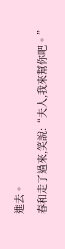進去。
春和走了過來,笑說:“夫人,我來幫你吧。”